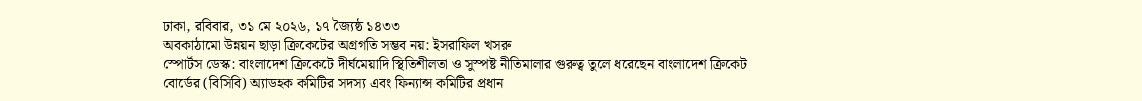ঢাকা, রবিবার, ৩১ মে ২০২৬, ১৭ জ্যৈষ্ঠ ১৪৩৩
অবকাঠামো উন্নয়ন ছাড়া ক্রিকেটের অগ্রগতি সম্ভব নয়: ইসরাফিল খসরু
স্পোর্টস ডেস্ক: বাংলাদেশ ক্রিকেটে দীর্ঘমেয়াদি স্থিতিশীলতা ও সুস্পষ্ট নীতিমালার গুরুত্ব তুলে ধরেছেন বাংলাদেশ ক্রিকেট বোর্ডের (বিসিবি) অ্যাডহক কমিটির সদস্য এবং ফিন্যান্স কমিটির প্রধান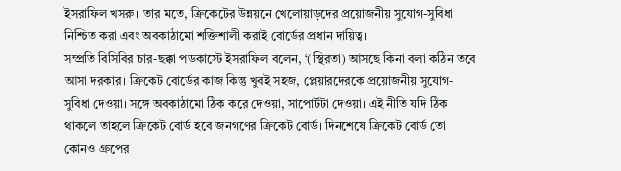ইসরাফিল খসরু। তার মতে, ক্রিকেটের উন্নয়নে খেলোয়াড়দের প্রয়োজনীয় সুযোগ-সুবিধা নিশ্চিত করা এবং অবকাঠামো শক্তিশালী করাই বোর্ডের প্রধান দায়িত্ব।
সম্প্রতি বিসিবির চার-ছক্কা পডকাস্টে ইসরাফিল বলেন, ‘(স্থিরতা) আসছে কিনা বলা কঠিন তবে আসা দরকার। ক্রিকেট বোর্ডের কাজ কিন্তু খুবই সহজ, প্লেয়ারদেরকে প্রয়োজনীয় সুযোগ-সুবিধা দেওয়া। সঙ্গে অবকাঠামো ঠিক করে দেওয়া, সাপোর্টটা দেওয়া। এই নীতি যদি ঠিক থাকলে তাহলে ক্রিকেট বোর্ড হবে জনগণের ক্রিকেট বোর্ড। দিনশেষে ক্রিকেট বোর্ড তো কোনও গ্রুপের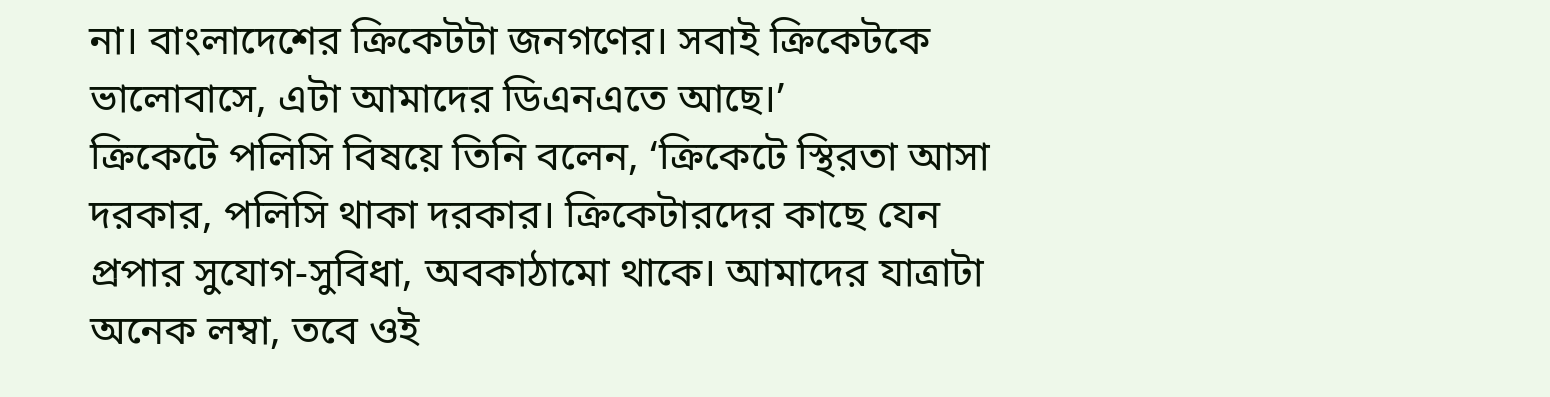না। বাংলাদেশের ক্রিকেটটা জনগণের। সবাই ক্রিকেটকে ভালোবাসে, এটা আমাদের ডিএনএতে আছে।’
ক্রিকেটে পলিসি বিষয়ে তিনি বলেন, ‘ক্রিকেটে স্থিরতা আসা দরকার, পলিসি থাকা দরকার। ক্রিকেটারদের কাছে যেন প্রপার সুযোগ-সুবিধা, অবকাঠামো থাকে। আমাদের যাত্রাটা অনেক লম্বা, তবে ওই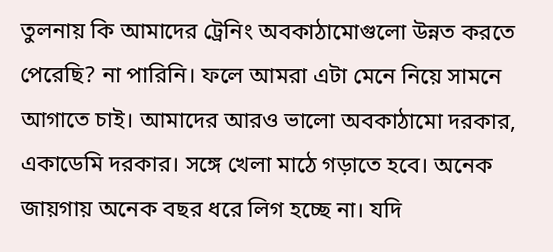তুলনায় কি আমাদের ট্রেনিং অবকাঠামোগুলো উন্নত করতে পেরেছি? না পারিনি। ফলে আমরা এটা মেনে নিয়ে সামনে আগাতে চাই। আমাদের আরও ভালো অবকাঠামো দরকার, একাডেমি দরকার। সঙ্গে খেলা মাঠে গড়াতে হবে। অনেক জায়গায় অনেক বছর ধরে লিগ হচ্ছে না। যদি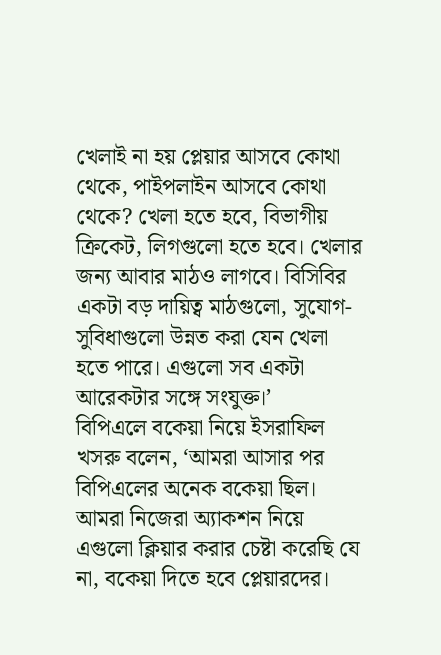খেলাই না হয় প্লেয়ার আসবে কোথা থেকে, পাইপলাইন আসবে কোথা থেকে? খেলা হতে হবে, বিভাগীয় ক্রিকেট, লিগগুলো হতে হবে। খেলার জন্য আবার মাঠও লাগবে। বিসিবির একটা বড় দায়িত্ব মাঠগুলো, সুযোগ-সুবিধাগুলো উন্নত করা যেন খেলা হতে পারে। এগুলো সব একটা আরেকটার সঙ্গে সংযুক্ত।’
বিপিএলে বকেয়া নিয়ে ইসরাফিল খসরু বলেন, ‘আমরা আসার পর বিপিএলের অনেক বকেয়া ছিল। আমরা নিজেরা অ্যাকশন নিয়ে এগুলো ক্লিয়ার করার চেষ্টা করেছি যে না, বকেয়া দিতে হবে প্লেয়ারদের।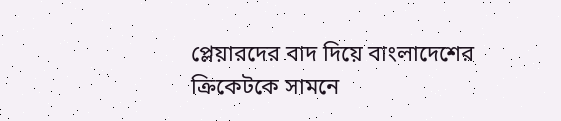প্লেয়ারদের বাদ দিয়ে বাংলাদেশের ক্রিকেটকে সামনে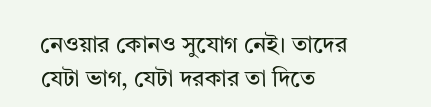নেওয়ার কোনও সুযোগ নেই। তাদের যেটা ভাগ, যেটা দরকার তা দিতে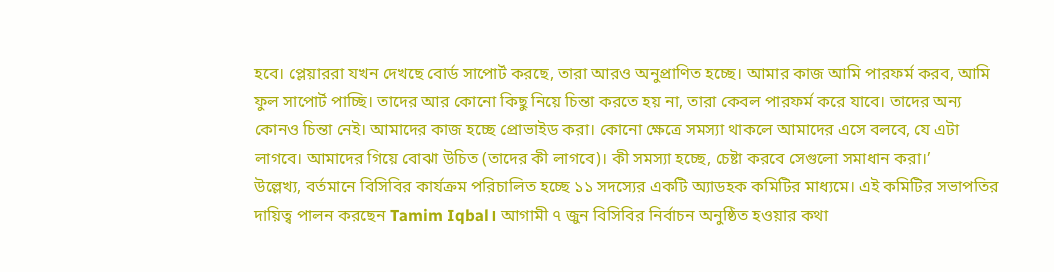হবে। প্লেয়াররা যখন দেখছে বোর্ড সাপোর্ট করছে, তারা আরও অনুপ্রাণিত হচ্ছে। আমার কাজ আমি পারফর্ম করব, আমি ফুল সাপোর্ট পাচ্ছি। তাদের আর কোনো কিছু নিয়ে চিন্তা করতে হয় না, তারা কেবল পারফর্ম করে যাবে। তাদের অন্য কোনও চিন্তা নেই। আমাদের কাজ হচ্ছে প্রোভাইড করা। কোনো ক্ষেত্রে সমস্যা থাকলে আমাদের এসে বলবে, যে এটা লাগবে। আমাদের গিয়ে বোঝা উচিত (তাদের কী লাগবে)। কী সমস্যা হচ্ছে, চেষ্টা করবে সেগুলো সমাধান করা।’
উল্লেখ্য, বর্তমানে বিসিবির কার্যক্রম পরিচালিত হচ্ছে ১১ সদস্যের একটি অ্যাডহক কমিটির মাধ্যমে। এই কমিটির সভাপতির দায়িত্ব পালন করছেন Tamim Iqbal। আগামী ৭ জুন বিসিবির নির্বাচন অনুষ্ঠিত হওয়ার কথা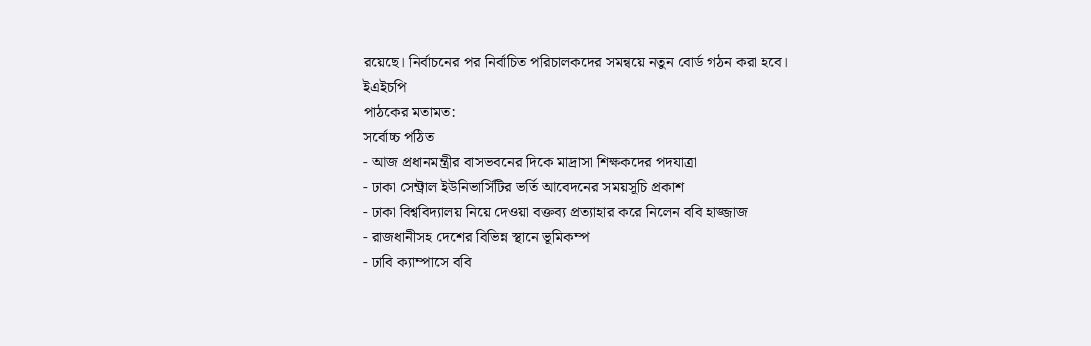রয়েছে। নির্বাচনের পর নির্বাচিত পরিচালকদের সমন্বয়ে নতুন বোর্ড গঠন করা হবে।
ইএইচপি
পাঠকের মতামত:
সর্বোচ্চ পঠিত
- আজ প্রধানমন্ত্রীর বাসভবনের দিকে মাদ্রাসা শিক্ষকদের পদযাত্রা
- ঢাকা সেন্ট্রাল ইউনিভার্সিটির ভর্তি আবেদনের সময়সূচি প্রকাশ
- ঢাকা বিশ্ববিদ্যালয় নিয়ে দেওয়া বক্তব্য প্রত্যাহার করে নিলেন ববি হাজ্জাজ
- রাজধানীসহ দেশের বিভিন্ন স্থানে ভূমিকম্প
- ঢাবি ক্যাম্পাসে ববি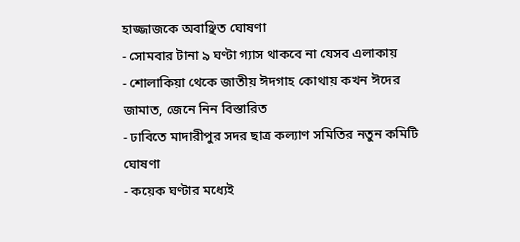হাজ্জাজকে অবাঞ্ছিত ঘোষণা
- সোমবার টানা ৯ ঘণ্টা গ্যাস থাকবে না যেসব এলাকায়
- শোলাকিয়া থেকে জাতীয় ঈদগাহ কোথায় কখন ঈদের জামাত, জেনে নিন বিস্তারিত
- ঢাবিতে মাদারীপুর সদর ছাত্র কল্যাণ সমিতির নতুন কমিটি ঘোষণা
- কয়েক ঘণ্টার মধ্যেই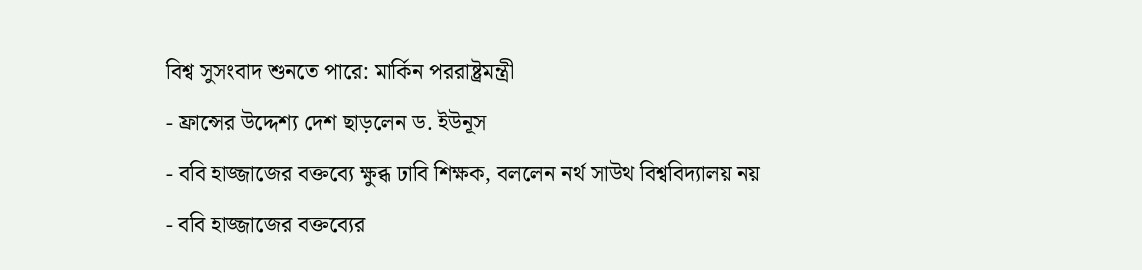বিশ্ব সুসংবাদ শুনতে পারে: মার্কিন পররাষ্ট্রমন্ত্রী
- ফ্রান্সের উদ্দেশ্য দেশ ছাড়লেন ড. ইউনূস
- ববি হাজ্জাজের বক্তব্যে ক্ষুব্ধ ঢাবি শিক্ষক, বললেন নর্থ সাউথ বিশ্ববিদ্যালয় নয়
- ববি হাজ্জাজের বক্তব্যের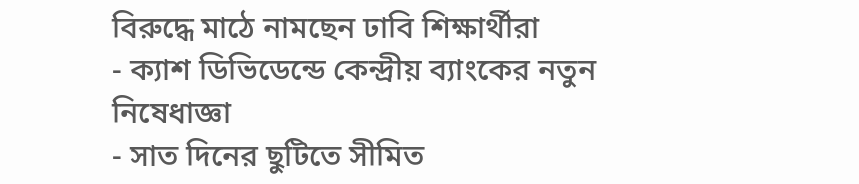বিরুদ্ধে মাঠে নামছেন ঢাবি শিক্ষার্থীরা
- ক্যাশ ডিভিডেন্ডে কেন্দ্রীয় ব্যাংকের নতুন নিষেধাজ্ঞা
- সাত দিনের ছুটিতে সীমিত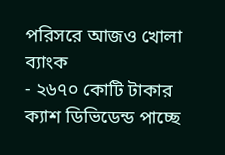পরিসরে আজও খোলা ব্যাংক
- ২৬৭০ কোটি টাকার ক্যাশ ডিভিডেন্ড পাচ্ছে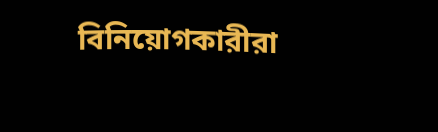বিনিয়োগকারীরা